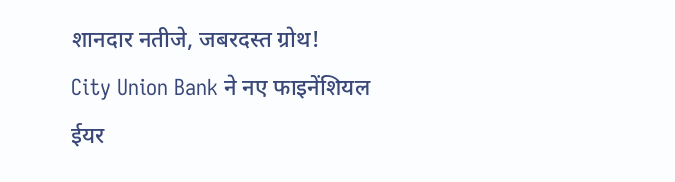शानदार नतीजे, जबरदस्त ग्रोथ!
City Union Bank ने नए फाइनेंशियल ईयर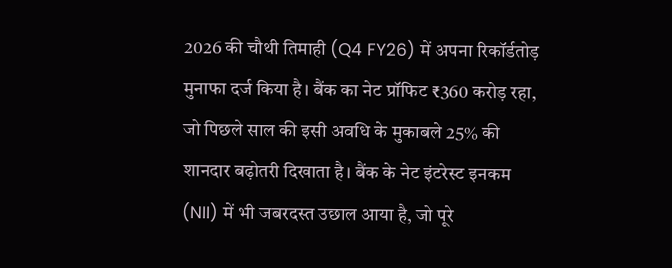2026 की चौथी तिमाही (Q4 FY26) में अपना रिकॉर्डतोड़ मुनाफा दर्ज किया है। बैंक का नेट प्रॉफिट ₹360 करोड़ रहा, जो पिछले साल की इसी अवधि के मुकाबले 25% की शानदार बढ़ोतरी दिखाता है। बैंक के नेट इंटरेस्ट इनकम (NII) में भी जबरदस्त उछाल आया है, जो पूरे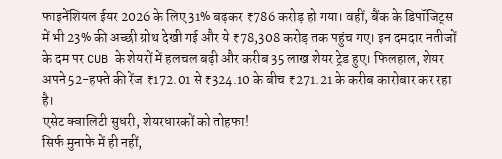फाइनेंशियल ईयर 2026 के लिए 31% बढ़कर ₹786 करोड़ हो गया। वहीं, बैंक के डिपॉजिट्स में भी 23% की अच्छी ग्रोथ देखी गई और ये ₹78,308 करोड़ तक पहुंच गए। इन दमदार नतीजों के दम पर CUB के शेयरों में हलचल बढ़ी और करीब 35 लाख शेयर ट्रेड हुए। फिलहाल, शेयर अपने 52-हफ्ते की रेंज ₹172.01 से ₹324.10 के बीच ₹271.21 के करीब कारोबार कर रहा है।
एसेट क्वालिटी सुधरी, शेयरधारकों को तोहफा!
सिर्फ मुनाफे में ही नहीं,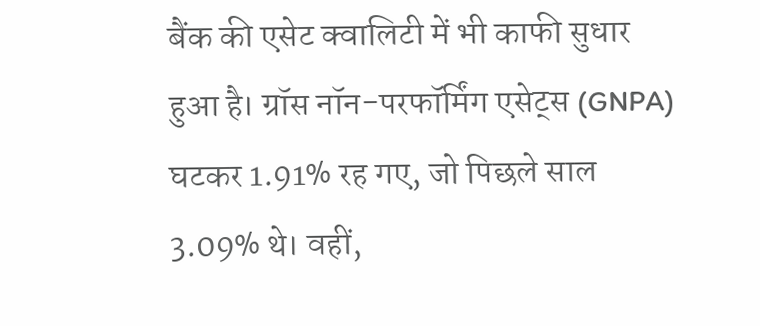बैंक की एसेट क्वालिटी में भी काफी सुधार हुआ है। ग्रॉस नॉन-परफॉर्मिंग एसेट्स (GNPA) घटकर 1.91% रह गए, जो पिछले साल 3.09% थे। वहीं,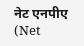नेट एनपीए (Net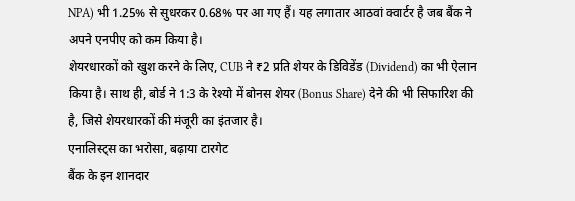NPA) भी 1.25% से सुधरकर 0.68% पर आ गए हैं। यह लगातार आठवां क्वार्टर है जब बैंक ने अपने एनपीए को कम किया है।
शेयरधारकों को खुश करने के लिए, CUB ने ₹2 प्रति शेयर के डिविडेंड (Dividend) का भी ऐलान किया है। साथ ही, बोर्ड ने 1:3 के रेश्यो में बोनस शेयर (Bonus Share) देने की भी सिफारिश की है, जिसे शेयरधारकों की मंजूरी का इंतजार है।
एनालिस्ट्स का भरोसा, बढ़ाया टारगेट
बैंक के इन शानदार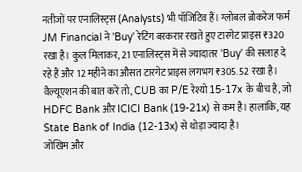नतीजों पर एनालिस्ट्स (Analysts) भी पॉजिटिव हैं। ग्लोबल ब्रोकरेज फर्म JM Financial ने 'Buy' रेटिंग बरकरार रखते हुए टारगेट प्राइस ₹320 रखा है। कुल मिलाकर, 21 एनालिस्ट्स में से ज्यादातर 'Buy' की सलाह दे रहे हैं और 12 महीने का औसत टारगेट प्राइस लगभग ₹305.52 रखा है।
वैल्यूएशन की बात करें तो, CUB का P/E रेश्यो 15-17x के बीच है, जो HDFC Bank और ICICI Bank (19-21x) से कम है। हालांकि, यह State Bank of India (12-13x) से थोड़ा ज्यादा है।
जोखिम और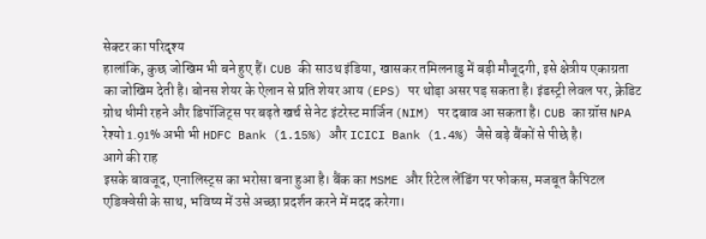सेक्टर का परिदृश्य
हालांकि, कुछ जोखिम भी बने हुए हैं। CUB की साउथ इंडिया, खासकर तमिलनाडु में बड़ी मौजूदगी, इसे क्षेत्रीय एकाग्रता का जोखिम देती है। बोनस शेयर के ऐलान से प्रति शेयर आय (EPS) पर थोड़ा असर पड़ सकता है। इंडस्ट्री लेवल पर, क्रेडिट ग्रोथ धीमी रहने और डिपॉजिट्स पर बढ़ते खर्च से नेट इंटरेस्ट मार्जिन (NIM) पर दबाव आ सकता है। CUB का ग्रॉस NPA रेश्यो 1.91% अभी भी HDFC Bank (1.15%) और ICICI Bank (1.4%) जैसे बड़े बैंकों से पीछे है।
आगे की राह
इसके बावजूद, एनालिस्ट्स का भरोसा बना हुआ है। बैंक का MSME और रिटेल लेंडिंग पर फोकस, मजबूत कैपिटल एडिक्वेसी के साथ, भविष्य में उसे अच्छा प्रदर्शन करने में मदद करेगा।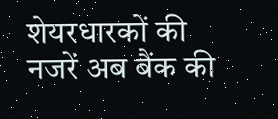शेयरधारकों की नजरें अब बैंक की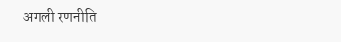अगली रणनीति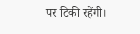पर टिकी रहेंगी।